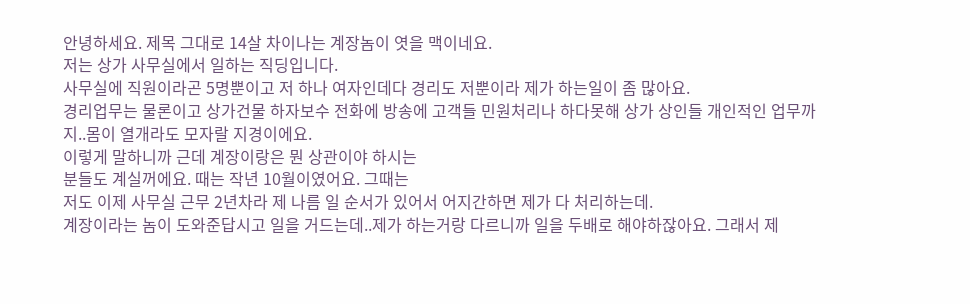안녕하세요. 제목 그대로 14살 차이나는 계장놈이 엿을 맥이네요.
저는 상가 사무실에서 일하는 직딩입니다.
사무실에 직원이라곤 5명뿐이고 저 하나 여자인데다 경리도 저뿐이라 제가 하는일이 좀 많아요.
경리업무는 물론이고 상가건물 하자보수 전화에 방송에 고객들 민원처리나 하다못해 상가 상인들 개인적인 업무까지..몸이 열개라도 모자랄 지경이에요.
이렇게 말하니까 근데 계장이랑은 뭔 상관이야 하시는
분들도 계실꺼에요. 때는 작년 10월이였어요. 그때는
저도 이제 사무실 근무 2년차라 제 나름 일 순서가 있어서 어지간하면 제가 다 처리하는데.
계장이라는 놈이 도와준답시고 일을 거드는데..제가 하는거랑 다르니까 일을 두배로 해야하잖아요. 그래서 제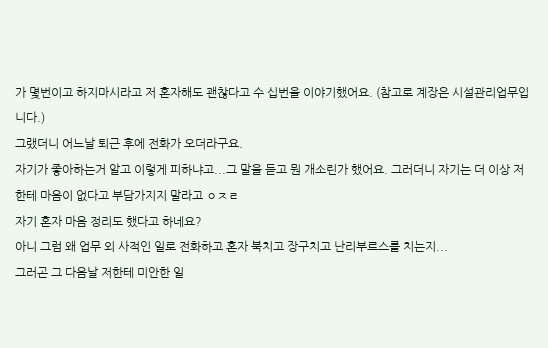가 몇번이고 하지마시라고 저 혼자해도 괜찮다고 수 십번을 이야기했어요. (참고로 계장은 시설관리업무입니다.)
그랬더니 어느날 퇴근 후에 전화가 오더라구요.
자기가 좋아하는거 알고 이렇게 피하냐고...그 말을 듣고 뭔 개소린가 했어요. 그러더니 자기는 더 이상 저한테 마음이 없다고 부담가지지 말라고 ㅇㅈㄹ
자기 혼자 마음 정리도 했다고 하네요?
아니 그럼 왜 업무 외 사적인 일로 전화하고 혼자 북치고 장구치고 난리부르스를 치는지...
그러곤 그 다음날 저한테 미안한 일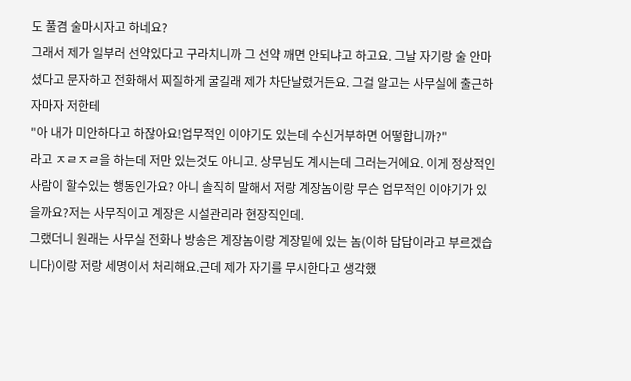도 풀겸 술마시자고 하네요?
그래서 제가 일부러 선약있다고 구라치니까 그 선약 깨면 안되냐고 하고요. 그날 자기랑 술 안마셨다고 문자하고 전화해서 찌질하게 굴길래 제가 차단날렸거든요. 그걸 알고는 사무실에 출근하자마자 저한테
"아 내가 미안하다고 하잖아요!업무적인 이야기도 있는데 수신거부하면 어떻합니까?"
라고 ㅈㄹㅈㄹ을 하는데 저만 있는것도 아니고. 상무님도 계시는데 그러는거에요. 이게 정상적인 사람이 할수있는 행동인가요? 아니 솔직히 말해서 저랑 계장놈이랑 무슨 업무적인 이야기가 있을까요?저는 사무직이고 계장은 시설관리라 현장직인데.
그랬더니 원래는 사무실 전화나 방송은 계장놈이랑 계장밑에 있는 놈(이하 답답이라고 부르겠습니다)이랑 저랑 세명이서 처리해요.근데 제가 자기를 무시한다고 생각했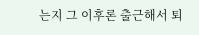는지 그 이후론 출근해서 퇴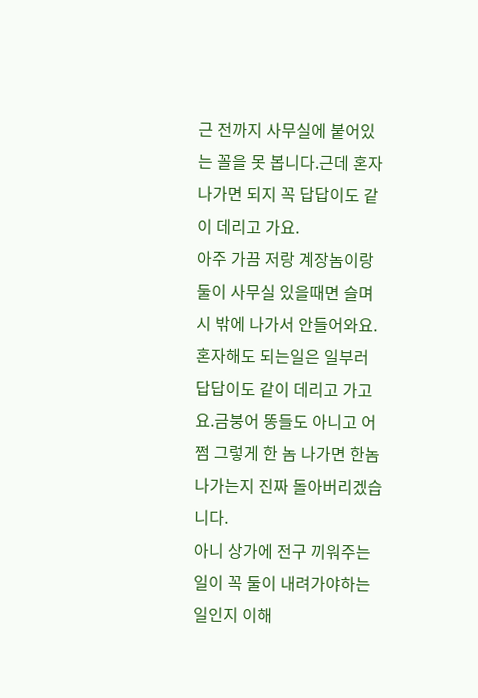근 전까지 사무실에 붙어있는 꼴을 못 봅니다.근데 혼자 나가면 되지 꼭 답답이도 같이 데리고 가요.
아주 가끔 저랑 계장놈이랑 둘이 사무실 있을때면 슬며시 밖에 나가서 안들어와요.
혼자해도 되는일은 일부러 답답이도 같이 데리고 가고요.금붕어 똥들도 아니고 어쩜 그렇게 한 놈 나가면 한놈 나가는지 진짜 돌아버리겠습니다.
아니 상가에 전구 끼워주는 일이 꼭 둘이 내려가야하는 일인지 이해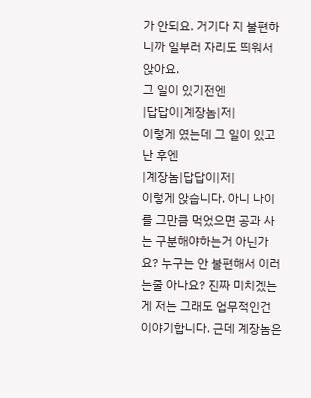가 안되요. 거기다 지 불편하니까 일부러 자리도 띄워서 앉아요.
그 일이 있기전엔
|답답이|계장놈|저|
이렇게 였는데 그 일이 있고 난 후엔
|계장놈|답답이|저|
이렇게 앉습니다. 아니 나이를 그만큼 먹었으면 공과 사는 구분해야하는거 아닌가요? 누구는 안 불편해서 이러는줄 아나요? 진짜 미치겠는게 저는 그래도 업무적인건 이야기합니다. 근데 계장놈은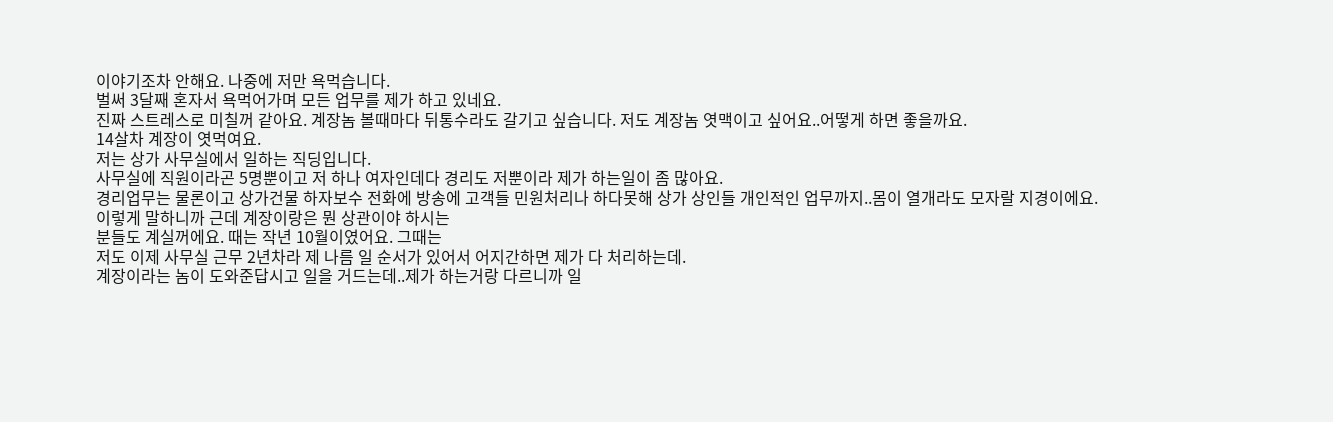이야기조차 안해요. 나중에 저만 욕먹습니다.
벌써 3달째 혼자서 욕먹어가며 모든 업무를 제가 하고 있네요.
진짜 스트레스로 미칠꺼 같아요. 계장놈 볼때마다 뒤통수라도 갈기고 싶습니다. 저도 계장놈 엿맥이고 싶어요..어떻게 하면 좋을까요.
14살차 계장이 엿먹여요.
저는 상가 사무실에서 일하는 직딩입니다.
사무실에 직원이라곤 5명뿐이고 저 하나 여자인데다 경리도 저뿐이라 제가 하는일이 좀 많아요.
경리업무는 물론이고 상가건물 하자보수 전화에 방송에 고객들 민원처리나 하다못해 상가 상인들 개인적인 업무까지..몸이 열개라도 모자랄 지경이에요.
이렇게 말하니까 근데 계장이랑은 뭔 상관이야 하시는
분들도 계실꺼에요. 때는 작년 10월이였어요. 그때는
저도 이제 사무실 근무 2년차라 제 나름 일 순서가 있어서 어지간하면 제가 다 처리하는데.
계장이라는 놈이 도와준답시고 일을 거드는데..제가 하는거랑 다르니까 일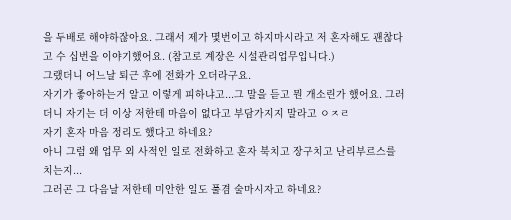을 두배로 해야하잖아요. 그래서 제가 몇번이고 하지마시라고 저 혼자해도 괜찮다고 수 십번을 이야기했어요. (참고로 계장은 시설관리업무입니다.)
그랬더니 어느날 퇴근 후에 전화가 오더라구요.
자기가 좋아하는거 알고 이렇게 피하냐고...그 말을 듣고 뭔 개소린가 했어요. 그러더니 자기는 더 이상 저한테 마음이 없다고 부담가지지 말라고 ㅇㅈㄹ
자기 혼자 마음 정리도 했다고 하네요?
아니 그럼 왜 업무 외 사적인 일로 전화하고 혼자 북치고 장구치고 난리부르스를 치는지...
그러곤 그 다음날 저한테 미안한 일도 풀겸 술마시자고 하네요?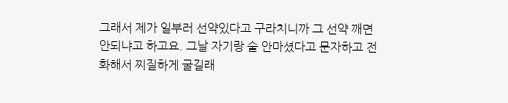그래서 제가 일부러 선약있다고 구라치니까 그 선약 깨면 안되냐고 하고요. 그날 자기랑 술 안마셨다고 문자하고 전화해서 찌질하게 굴길래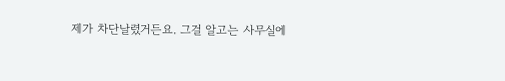제가 차단날렸거든요. 그걸 알고는 사무실에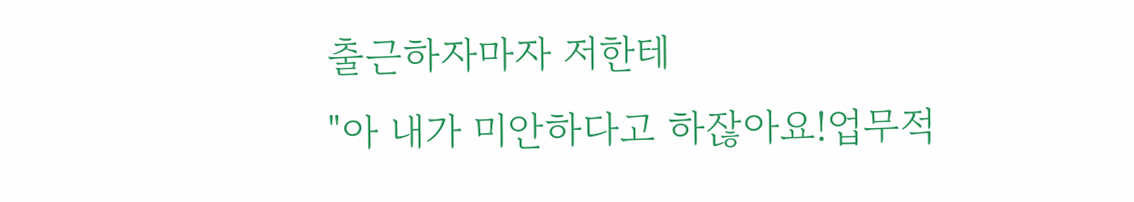출근하자마자 저한테
"아 내가 미안하다고 하잖아요!업무적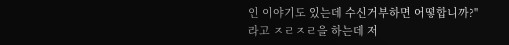인 이야기도 있는데 수신거부하면 어떻합니까?"
라고 ㅈㄹㅈㄹ을 하는데 저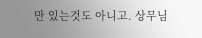만 있는것도 아니고. 상무님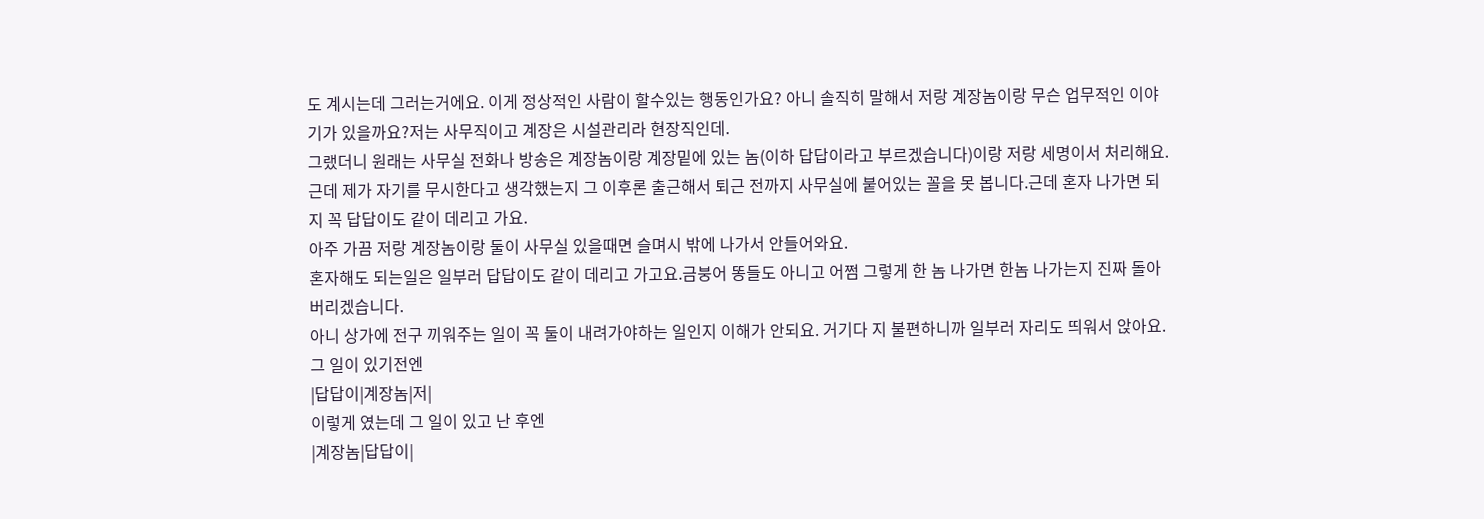도 계시는데 그러는거에요. 이게 정상적인 사람이 할수있는 행동인가요? 아니 솔직히 말해서 저랑 계장놈이랑 무슨 업무적인 이야기가 있을까요?저는 사무직이고 계장은 시설관리라 현장직인데.
그랬더니 원래는 사무실 전화나 방송은 계장놈이랑 계장밑에 있는 놈(이하 답답이라고 부르겠습니다)이랑 저랑 세명이서 처리해요.근데 제가 자기를 무시한다고 생각했는지 그 이후론 출근해서 퇴근 전까지 사무실에 붙어있는 꼴을 못 봅니다.근데 혼자 나가면 되지 꼭 답답이도 같이 데리고 가요.
아주 가끔 저랑 계장놈이랑 둘이 사무실 있을때면 슬며시 밖에 나가서 안들어와요.
혼자해도 되는일은 일부러 답답이도 같이 데리고 가고요.금붕어 똥들도 아니고 어쩜 그렇게 한 놈 나가면 한놈 나가는지 진짜 돌아버리겠습니다.
아니 상가에 전구 끼워주는 일이 꼭 둘이 내려가야하는 일인지 이해가 안되요. 거기다 지 불편하니까 일부러 자리도 띄워서 앉아요.
그 일이 있기전엔
|답답이|계장놈|저|
이렇게 였는데 그 일이 있고 난 후엔
|계장놈|답답이|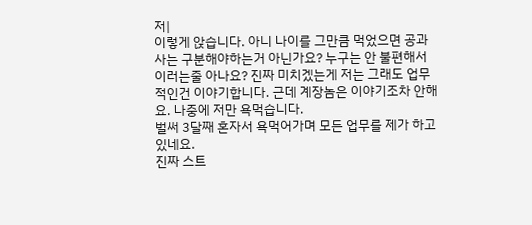저|
이렇게 앉습니다. 아니 나이를 그만큼 먹었으면 공과 사는 구분해야하는거 아닌가요? 누구는 안 불편해서 이러는줄 아나요? 진짜 미치겠는게 저는 그래도 업무적인건 이야기합니다. 근데 계장놈은 이야기조차 안해요. 나중에 저만 욕먹습니다.
벌써 3달째 혼자서 욕먹어가며 모든 업무를 제가 하고 있네요.
진짜 스트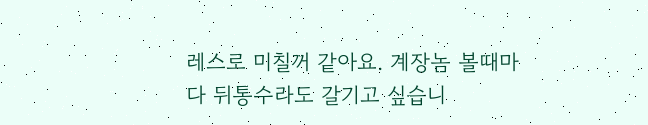레스로 미칠꺼 같아요. 계장놈 볼때마다 뒤통수라도 갈기고 싶습니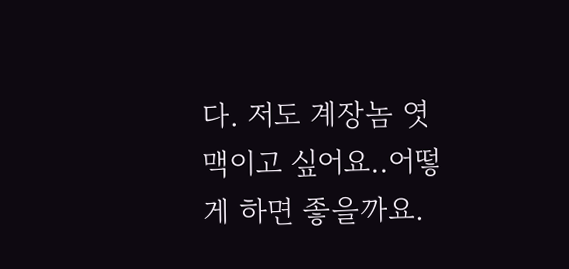다. 저도 계장놈 엿맥이고 싶어요..어떻게 하면 좋을까요.